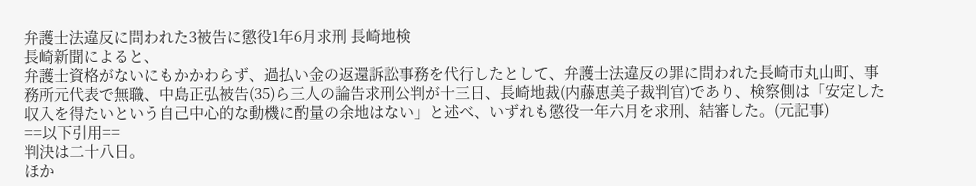弁護士法違反に問われた3被告に懲役1年6月求刑 長崎地検
長崎新聞によると、
弁護士資格がないにもかかわらず、過払い金の返還訴訟事務を代行したとして、弁護士法違反の罪に問われた長崎市丸山町、事務所元代表で無職、中島正弘被告(35)ら三人の論告求刑公判が十三日、長崎地裁(内藤恵美子裁判官)であり、検察側は「安定した収入を得たいという自己中心的な動機に酌量の余地はない」と述べ、いずれも懲役一年六月を求刑、結審した。(元記事)
==以下引用==
判決は二十八日。
ほか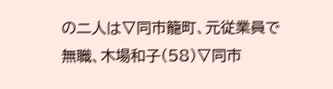の二人は▽同市籠町、元従業員で無職、木場和子(58)▽同市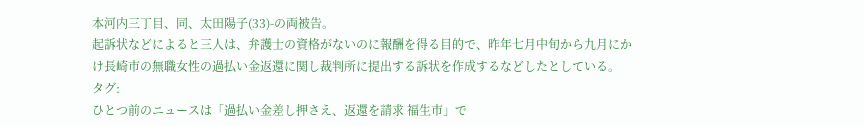本河内三丁目、同、太田陽子(33)-の両被告。
起訴状などによると三人は、弁護士の資格がないのに報酬を得る目的で、昨年七月中旬から九月にかけ長崎市の無職女性の過払い金返還に関し裁判所に提出する訴状を作成するなどしたとしている。
タグ:
ひとつ前のニュースは「過払い金差し押さえ、返還を請求 福生市」で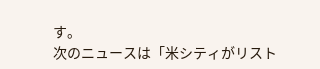す。
次のニュースは「米シティがリスト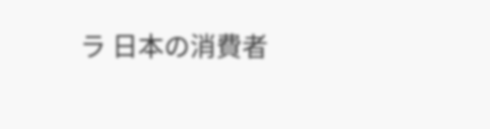ラ 日本の消費者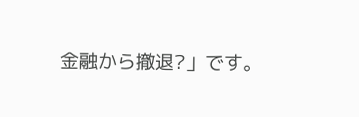金融から撤退?」です。